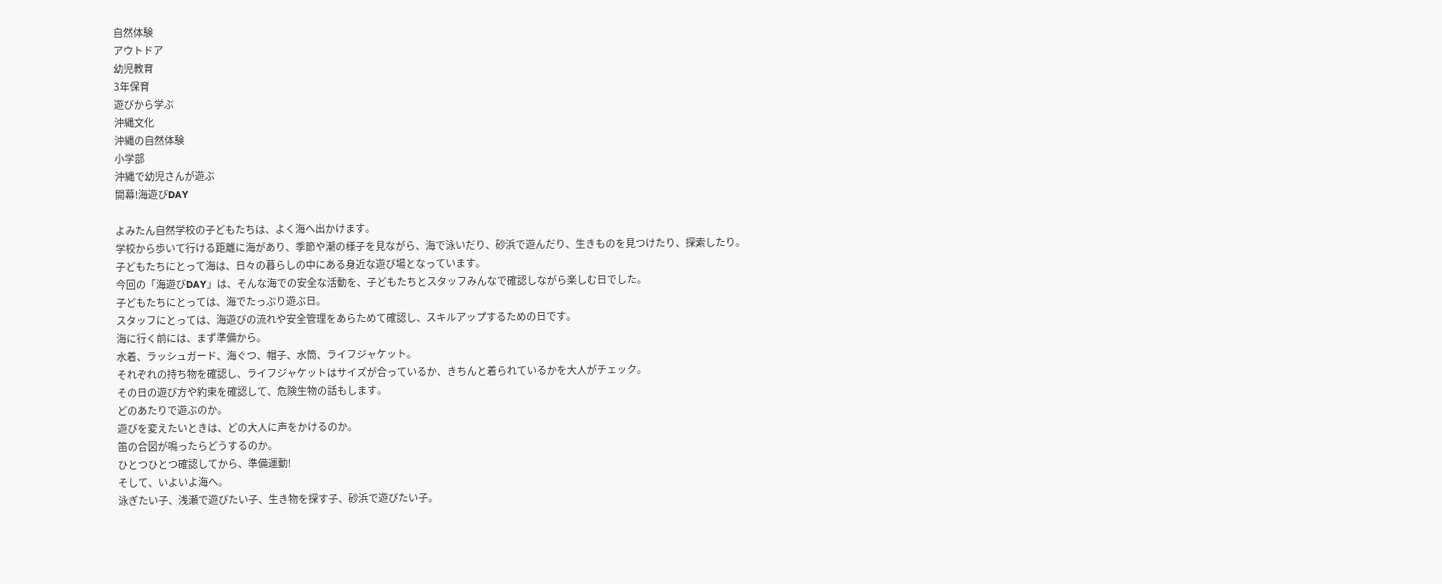自然体験
アウトドア
幼児教育
3年保育
遊びから学ぶ
沖縄文化
沖縄の自然体験
小学部
沖縄で幼児さんが遊ぶ
開幕!海遊びDAY

よみたん自然学校の子どもたちは、よく海へ出かけます。
学校から歩いて行ける距離に海があり、季節や潮の様子を見ながら、海で泳いだり、砂浜で遊んだり、生きものを見つけたり、探索したり。
子どもたちにとって海は、日々の暮らしの中にある身近な遊び場となっています。
今回の「海遊びDAY」は、そんな海での安全な活動を、子どもたちとスタッフみんなで確認しながら楽しむ日でした。
子どもたちにとっては、海でたっぷり遊ぶ日。
スタッフにとっては、海遊びの流れや安全管理をあらためて確認し、スキルアップするための日です。
海に行く前には、まず準備から。
水着、ラッシュガード、海ぐつ、帽子、水筒、ライフジャケット。
それぞれの持ち物を確認し、ライフジャケットはサイズが合っているか、きちんと着られているかを大人がチェック。
その日の遊び方や約束を確認して、危険生物の話もします。
どのあたりで遊ぶのか。
遊びを変えたいときは、どの大人に声をかけるのか。
笛の合図が鳴ったらどうするのか。
ひとつひとつ確認してから、準備運動!
そして、いよいよ海へ。
泳ぎたい子、浅瀬で遊びたい子、生き物を探す子、砂浜で遊びたい子。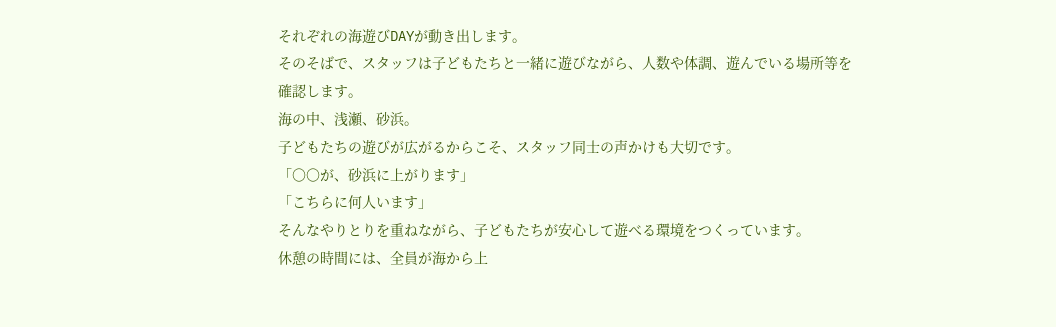それぞれの海遊びDAYが動き出します。
そのそばで、スタッフは子どもたちと一緒に遊びながら、人数や体調、遊んでいる場所等を確認します。
海の中、浅瀬、砂浜。
子どもたちの遊びが広がるからこそ、スタッフ同士の声かけも大切です。
「〇〇が、砂浜に上がります」
「こちらに何人います」
そんなやりとりを重ねながら、子どもたちが安心して遊べる環境をつくっています。
休憩の時間には、全員が海から上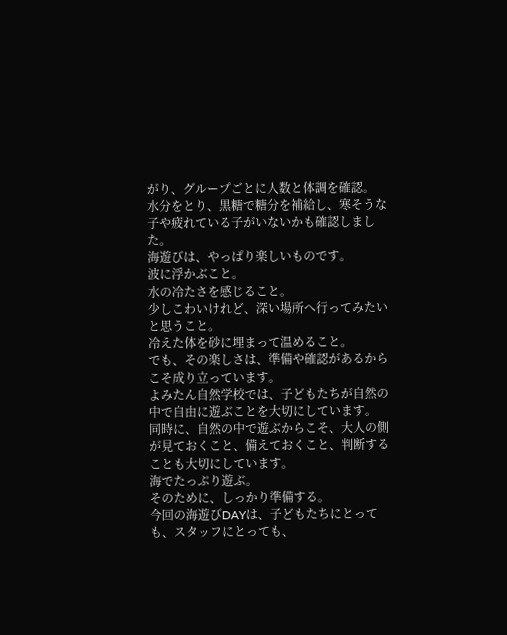がり、グループごとに人数と体調を確認。
水分をとり、黒糖で糖分を補給し、寒そうな子や疲れている子がいないかも確認しました。
海遊びは、やっぱり楽しいものです。
波に浮かぶこと。
水の冷たさを感じること。
少しこわいけれど、深い場所へ行ってみたいと思うこと。
冷えた体を砂に埋まって温めること。
でも、その楽しさは、準備や確認があるからこそ成り立っています。
よみたん自然学校では、子どもたちが自然の中で自由に遊ぶことを大切にしています。
同時に、自然の中で遊ぶからこそ、大人の側が見ておくこと、備えておくこと、判断することも大切にしています。
海でたっぷり遊ぶ。
そのために、しっかり準備する。
今回の海遊びDAYは、子どもたちにとっても、スタッフにとっても、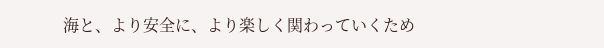海と、より安全に、より楽しく関わっていくため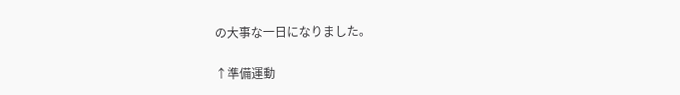の大事な一日になりました。

↑準備運動